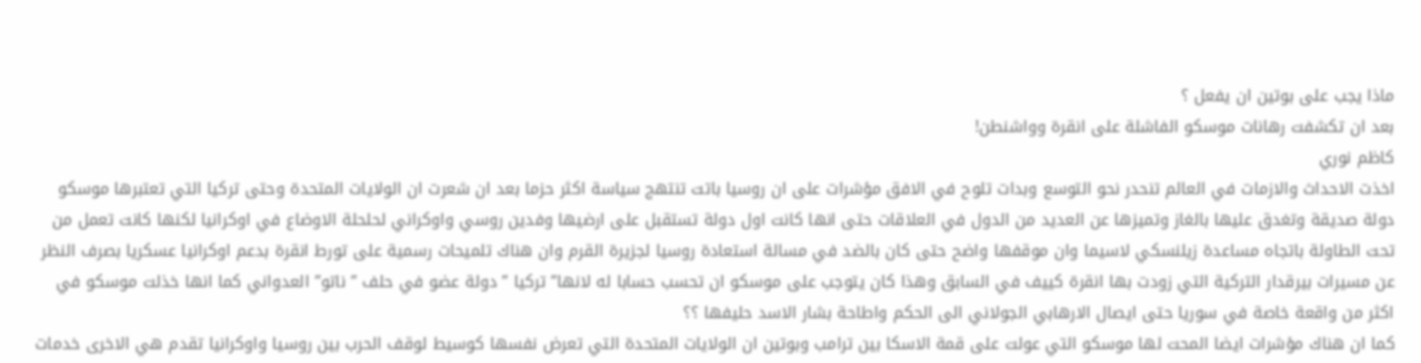ماذا يجب على بوتين ان يفعل ؟
بعد ان تكشفت رهانات موسكو الفاشلة على انقرة وواشنطن!
كاظم نوري
اخذت الاحداث والازمات في العالم تنحدر نحو التوسع وبدات تلوح في الافق مؤشرات على ان روسيا باتت تنتهج سياسة اكثر حزما بعد ان شعرت ان الولايات المتحدة وحتى تركيا التي تعتبرها موسكو دولة صديقة وتغدق عليها بالغاز وتميزها عن العديد من الدول في العلاقات حتى انها كانت اول دولة تستقبل على ارضيها وفدين روسي واوكراني لحلحلة الاوضاع في اوكرانيا لكنها كانت تعمل من تحت الطاولة باتجاه مساعدة زيلنسكي لاسيما وان موقفها واضح حتى كان بالضد في مسالة استعادة روسيا لجزيرة القرم وان هناك تلميحات رسمية على تورط انقرة بدعم اوكرانيا عسكريا بصرف النظر عن مسيرات بيرقدار التركية التي زودت بها انقرة كييف في السابق وهذا كان يتوجب على موسكو ان تحسب حسابا له لانها” تركيا ” دولة عضو في حلف ” ناتو” العدواني كما انها خذلت موسكو في اكثر من واقعة خاصة في سوريا حتى ايصال الارهابي الجولاني الى الحكم واطاحة بشار الاسد حليفها ؟؟
كما ان هناك مؤشرات ايضا المحت لها موسكو التي عولت على قمة الاسكا بين ترامب وبوتين ان الولايات المتحدة التي تعرض نفسها كوسيط لوقف الحرب بين روسيا واوكرانيا تقدم هي الاخرى خدمات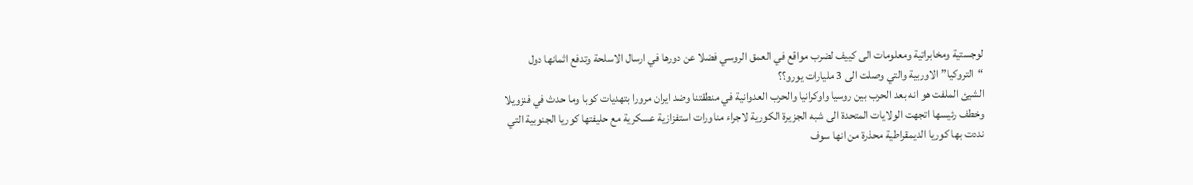لوجستية ومخابراتية ومعلومات الى كييف لضرب مواقع في العمق الروسي فضلا عن دورها في ارسال الاسلحة وتدفع اثمانها دول “التروكيا” الاوربية والتي وصلت الى 3 مليارات يورو؟؟
الشيئ الملفت هو انه بعد الحرب بين روسيا واوكرانيا والحرب العدوانية في منطقتنا وضد ايران مرورا بتهديات كوبا وما حدث في فنزويلا وخطف رئيسها اتجهت الولايات المتحدة الى شبه الجزيرة الكورية لاجراء مناورات استفزازية عسكرية مع حليفتها كوريا الجنوبية التي نددت بها كوريا الديمقراطية محذرة من انها سوف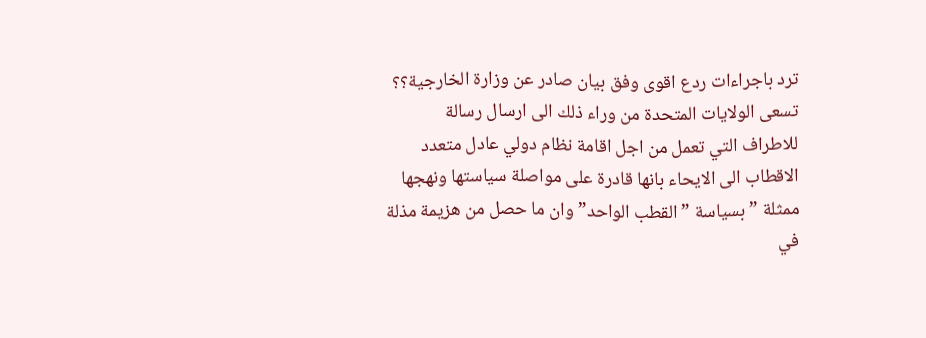ترد باجراءات ردع اقوى وفق بيان صادر عن وزارة الخارجية؟؟
تسعى الولايات المتحدة من وراء ذلك الى ارسال رسالة للاطراف التي تعمل من اجل اقامة نظام دولي عادل متعدد الاقطاب الى الايحاء بانها قادرة على مواصلة سياستها ونهجها ممثلة ” بسياسة ” القطب الواحد” وان ما حصل من هزيمة مذلة في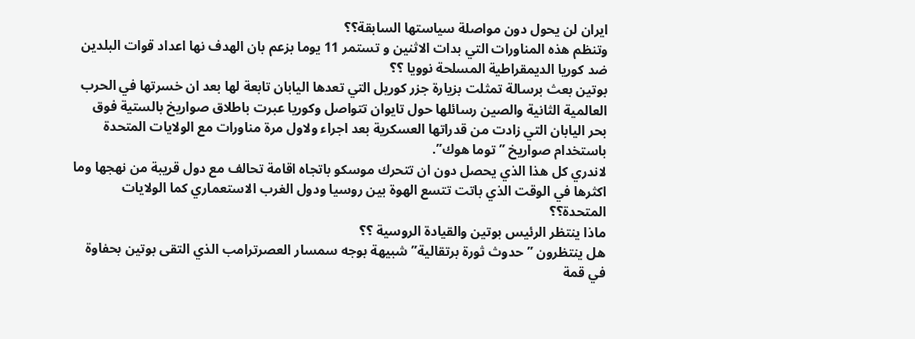ايران لن يحول دون مواصلة سياستها السابقة؟؟
وتنظم هذه المناورات التي بدات الاثنين و تستمر 11 يوما بزعم بان الهدف نها اعداد قوات البلدين ضد كوريا الديمقراطية المسلحة نوويا ؟؟
بوتين بعث برسالة تمثلت بزيارة جزر كوريل التي تعدها اليابان تابعة لها بعد ان خسرتها في الحرب العالمية الثانية والصين رسائلها حول تايوان تتواصل وكوريا عبرت باطلاق صواريخ بالستية فوق بحر اليابان التي زادت من قدراتها العسكرية بعد اجراء ولاول مرة مناورات مع الولايات المتحدة باستخدام صواريخ ” توما هوك”.
لاندري كل هذا الذي يحصل دون ان تتحرك موسكو باتجاه اقامة تحالف مع دول قريبة من نهجها وما اكثرها في الوقت الذي باتت تتسع الهوة بين روسيا ودول الغرب الاستعماري كما الولايات المتحدة؟؟
ماذا ينتظر الرئيس بوتين والقيادة الروسية ؟؟
هل ينتظرون ” حدوث ثورة برتقالية” شبيهة بوجه سمسار العصرترامب الذي التقى بوتين بحفاوة في قمة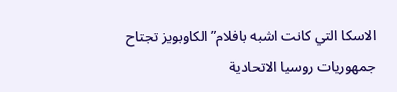الاسكا التي كانت اشبه بافلام” الكاوبويز تجتاح جمهوريات روسيا الاتحادية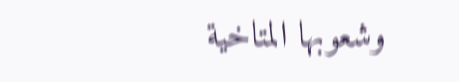وشعوبها المتاخية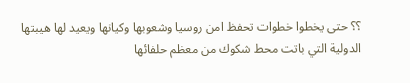؟؟ حتى يخطوا خطوات تحفظ امن روسيا وشعوبها وكيانها ويعيد لها هيبتها الدولية التي باتت محط شكوك من معظم حلفائها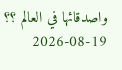واصدقائها في العالم ؟؟
2026-08-19